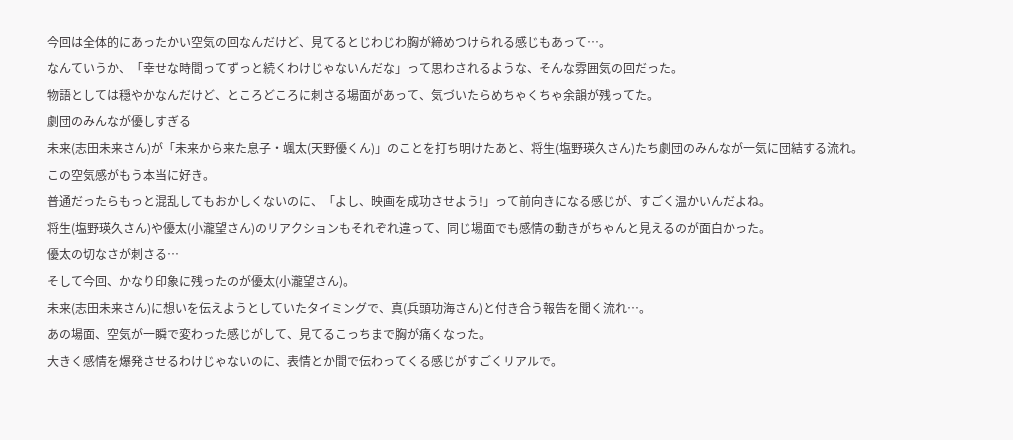今回は全体的にあったかい空気の回なんだけど、見てるとじわじわ胸が締めつけられる感じもあって…。
なんていうか、「幸せな時間ってずっと続くわけじゃないんだな」って思わされるような、そんな雰囲気の回だった。
物語としては穏やかなんだけど、ところどころに刺さる場面があって、気づいたらめちゃくちゃ余韻が残ってた。
劇団のみんなが優しすぎる
未来(志田未来さん)が「未来から来た息子・颯太(天野優くん)」のことを打ち明けたあと、将生(塩野瑛久さん)たち劇団のみんなが一気に団結する流れ。
この空気感がもう本当に好き。
普通だったらもっと混乱してもおかしくないのに、「よし、映画を成功させよう!」って前向きになる感じが、すごく温かいんだよね。
将生(塩野瑛久さん)や優太(小瀧望さん)のリアクションもそれぞれ違って、同じ場面でも感情の動きがちゃんと見えるのが面白かった。
優太の切なさが刺さる…
そして今回、かなり印象に残ったのが優太(小瀧望さん)。
未来(志田未来さん)に想いを伝えようとしていたタイミングで、真(兵頭功海さん)と付き合う報告を聞く流れ…。
あの場面、空気が一瞬で変わった感じがして、見てるこっちまで胸が痛くなった。
大きく感情を爆発させるわけじゃないのに、表情とか間で伝わってくる感じがすごくリアルで。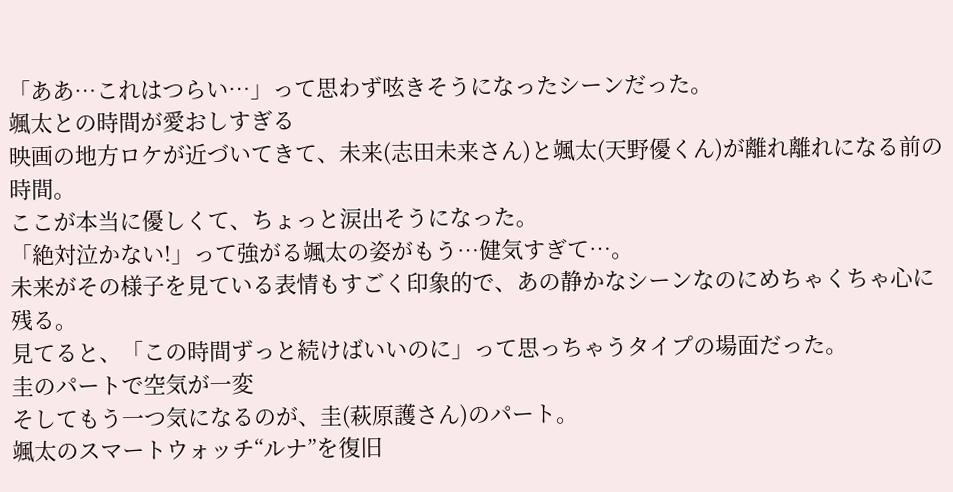「ああ…これはつらい…」って思わず呟きそうになったシーンだった。
颯太との時間が愛おしすぎる
映画の地方ロケが近づいてきて、未来(志田未来さん)と颯太(天野優くん)が離れ離れになる前の時間。
ここが本当に優しくて、ちょっと涙出そうになった。
「絶対泣かない!」って強がる颯太の姿がもう…健気すぎて…。
未来がその様子を見ている表情もすごく印象的で、あの静かなシーンなのにめちゃくちゃ心に残る。
見てると、「この時間ずっと続けばいいのに」って思っちゃうタイプの場面だった。
圭のパートで空気が一変
そしてもう一つ気になるのが、圭(萩原護さん)のパート。
颯太のスマートウォッチ“ルナ”を復旧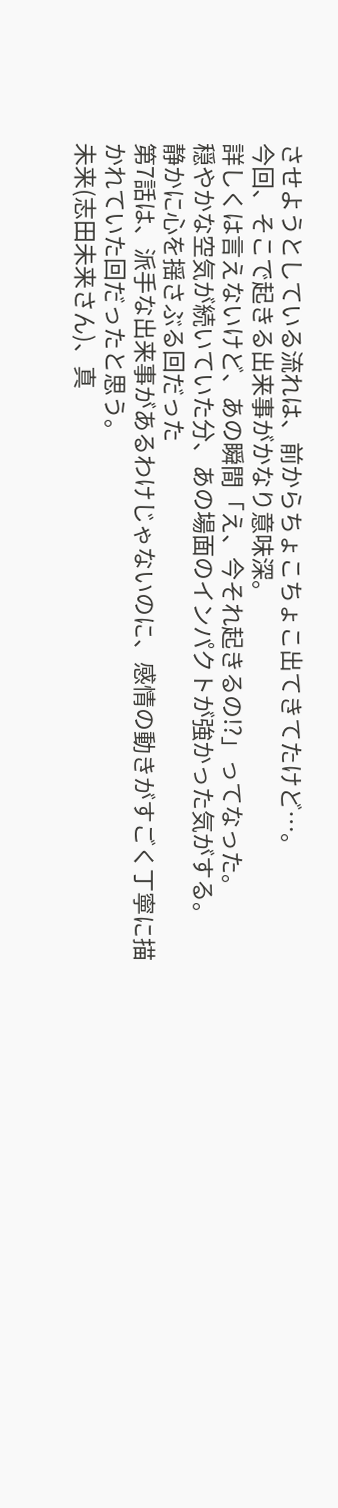させようとしている流れは、前からちょこちょこ出てきてたけど…。
今回、そこで起きる出来事がかなり意味深。
詳しくは言えないけど、あの瞬間「え、今それ起きるの!?」ってなった。
穏やかな空気が続いていた分、あの場面のインパクトが強かった気がする。
静かに心を揺さぶる回だった
第7話は、派手な出来事があるわけじゃないのに、感情の動きがすごく丁寧に描かれていた回だったと思う。
未来(志田未来さん)、真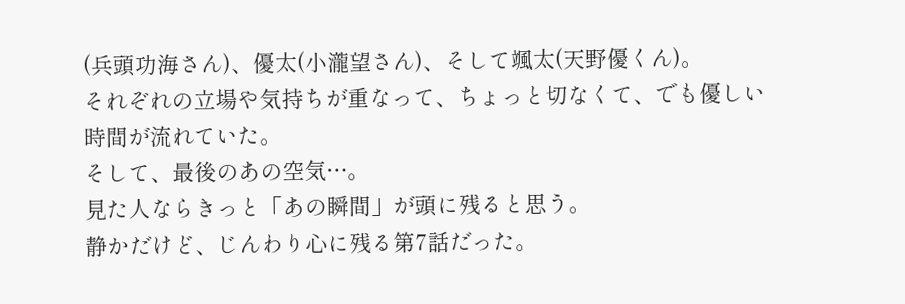(兵頭功海さん)、優太(小瀧望さん)、そして颯太(天野優くん)。
それぞれの立場や気持ちが重なって、ちょっと切なくて、でも優しい時間が流れていた。
そして、最後のあの空気…。
見た人ならきっと「あの瞬間」が頭に残ると思う。
静かだけど、じんわり心に残る第7話だった。